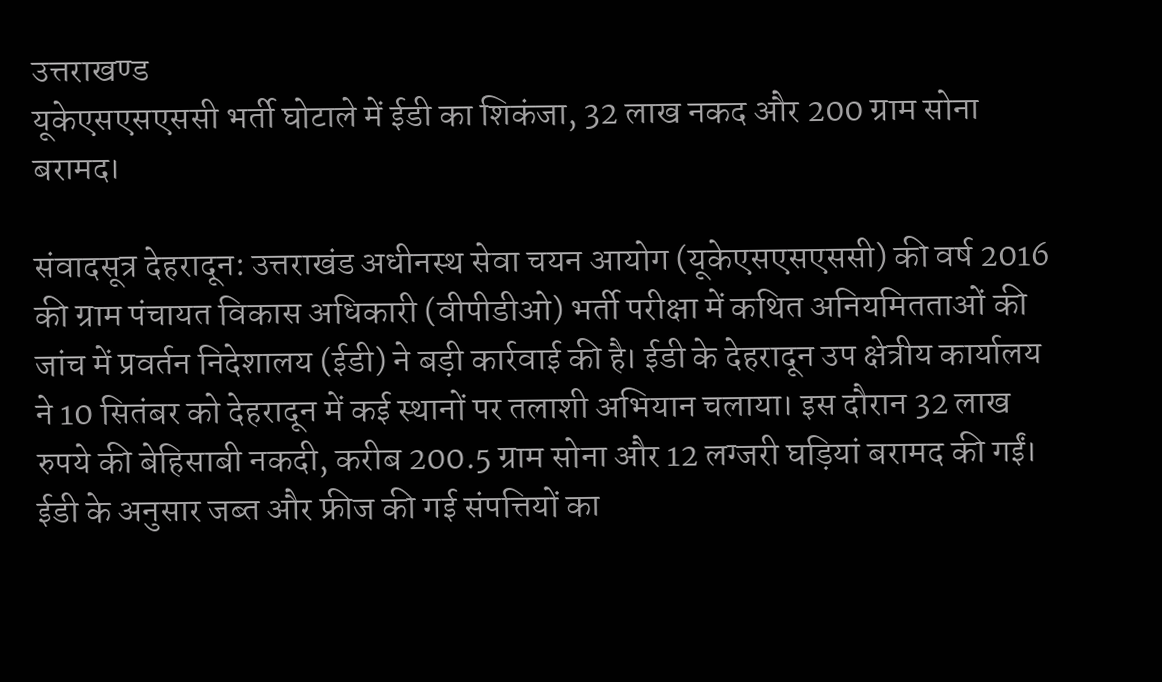उत्तराखण्ड
यूकेएसएसएससी भर्ती घोटाले में ईडी का शिकंजा, 32 लाख नकद और 200 ग्राम सोना बरामद।

संवादसूत्र देहरादून: उत्तराखंड अधीनस्थ सेवा चयन आयोग (यूकेएसएसएससी) की वर्ष 2016 की ग्राम पंचायत विकास अधिकारी (वीपीडीओ) भर्ती परीक्षा में कथित अनियमितताओं की जांच में प्रवर्तन निदेशालय (ईडी) ने बड़ी कार्रवाई की है। ईडी के देहरादून उप क्षेत्रीय कार्यालय ने 10 सितंबर को देहरादून में कई स्थानों पर तलाशी अभियान चलाया। इस दौरान 32 लाख रुपये की बेहिसाबी नकदी, करीब 200.5 ग्राम सोना और 12 लग्जरी घड़ियां बरामद की गईं। ईडी के अनुसार जब्त और फ्रीज की गई संपत्तियों का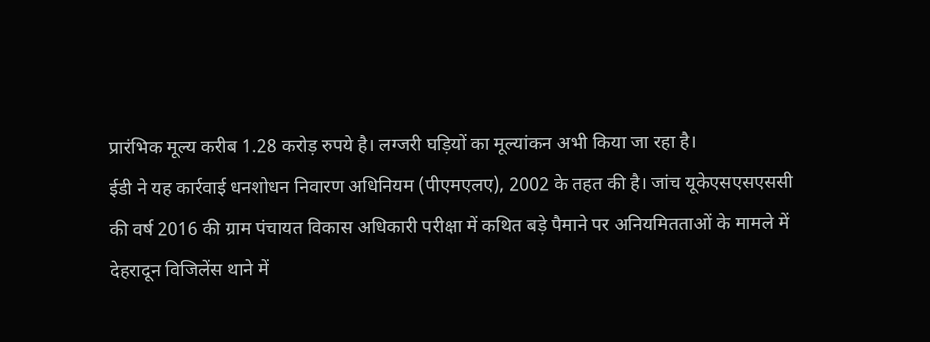प्रारंभिक मूल्य करीब 1.28 करोड़ रुपये है। लग्जरी घड़ियों का मूल्यांकन अभी किया जा रहा है।
ईडी ने यह कार्रवाई धनशोधन निवारण अधिनियम (पीएमएलए), 2002 के तहत की है। जांच यूकेएसएसएससी की वर्ष 2016 की ग्राम पंचायत विकास अधिकारी परीक्षा में कथित बड़े पैमाने पर अनियमितताओं के मामले में देहरादून विजिलेंस थाने में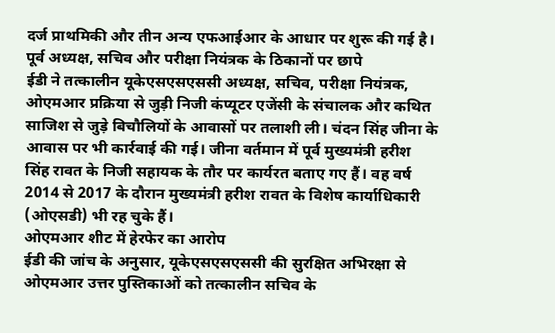दर्ज प्राथमिकी और तीन अन्य एफआईआर के आधार पर शुरू की गई है।
पूर्व अध्यक्ष, सचिव और परीक्षा नियंत्रक के ठिकानों पर छापे
ईडी ने तत्कालीन यूकेएसएसएससी अध्यक्ष, सचिव, परीक्षा नियंत्रक, ओएमआर प्रक्रिया से जुड़ी निजी कंप्यूटर एजेंसी के संचालक और कथित साजिश से जुड़े बिचौलियों के आवासों पर तलाशी ली। चंदन सिंह जीना के आवास पर भी कार्रवाई की गई। जीना वर्तमान में पूर्व मुख्यमंत्री हरीश सिंह रावत के निजी सहायक के तौर पर कार्यरत बताए गए हैं। वह वर्ष 2014 से 2017 के दौरान मुख्यमंत्री हरीश रावत के विशेष कार्याधिकारी (ओएसडी) भी रह चुके हैं।
ओएमआर शीट में हेरफेर का आरोप
ईडी की जांच के अनुसार, यूकेएसएसएससी की सुरक्षित अभिरक्षा से ओएमआर उत्तर पुस्तिकाओं को तत्कालीन सचिव के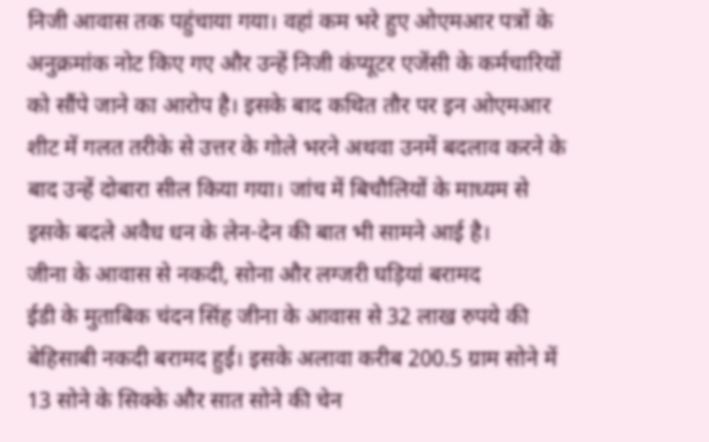निजी आवास तक पहुंचाया गया। वहां कम भरे हुए ओएमआर पत्रों के अनुक्रमांक नोट किए गए और उन्हें निजी कंप्यूटर एजेंसी के कर्मचारियों को सौंपे जाने का आरोप है। इसके बाद कथित तौर पर इन ओएमआर शीट में गलत तरीके से उत्तर के गोले भरने अथवा उनमें बदलाव करने के बाद उन्हें दोबारा सील किया गया। जांच में बिचौलियों के माध्यम से इसके बदले अवैध धन के लेन-देन की बात भी सामने आई है।
जीना के आवास से नकदी, सोना और लग्जरी घड़ियां बरामद
ईडी के मुताबिक चंदन सिंह जीना के आवास से 32 लाख रुपये की बेहिसाबी नकदी बरामद हुई। इसके अलावा करीब 200.5 ग्राम सोने में 13 सोने के सिक्के और सात सोने की चेन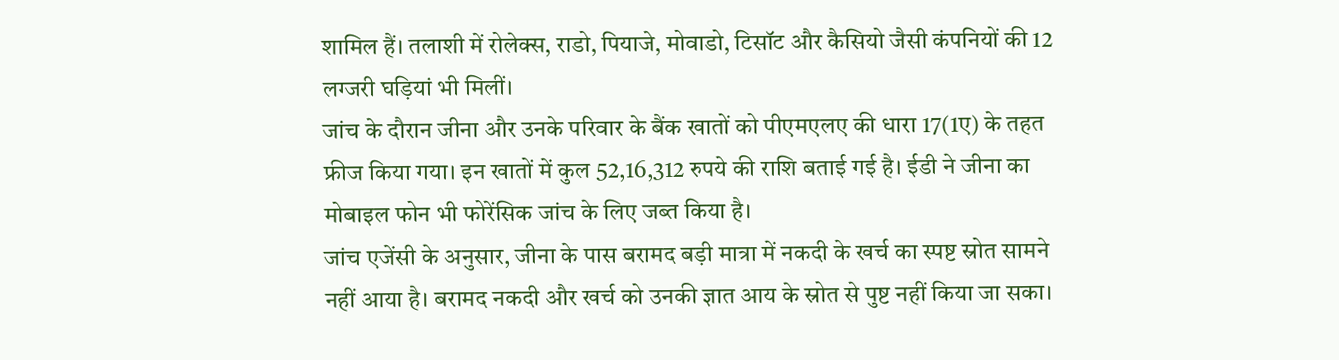शामिल हैं। तलाशी में रोलेक्स, राडो, पियाजे, मोवाडो, टिसॉट और कैसियो जैसी कंपनियों की 12 लग्जरी घड़ियां भी मिलीं।
जांच के दौरान जीना और उनके परिवार के बैंक खातों को पीएमएलए की धारा 17(1ए) के तहत फ्रीज किया गया। इन खातों में कुल 52,16,312 रुपये की राशि बताई गई है। ईडी ने जीना का मोबाइल फोन भी फोरेंसिक जांच के लिए जब्त किया है।
जांच एजेंसी के अनुसार, जीना के पास बरामद बड़ी मात्रा में नकदी के खर्च का स्पष्ट स्रोत सामने नहीं आया है। बरामद नकदी और खर्च को उनकी ज्ञात आय के स्रोत से पुष्ट नहीं किया जा सका।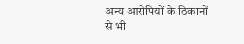अन्य आरोपियों के ठिकानों से भी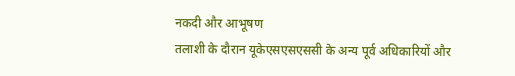नकदी और आभूषण
तलाशी के दौरान यूकेएसएसएससी के अन्य पूर्व अधिकारियों और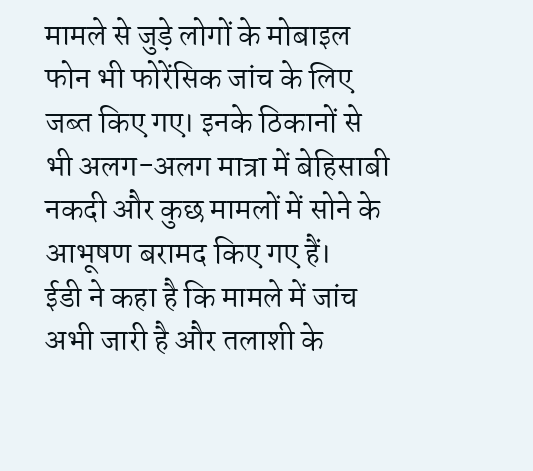मामले से जुड़े लोगों के मोबाइल फोन भी फोरेंसिक जांच के लिए जब्त किए गए। इनके ठिकानों से भी अलग-अलग मात्रा में बेहिसाबी नकदी और कुछ मामलों में सोने के आभूषण बरामद किए गए हैं।
ईडी ने कहा है कि मामले में जांच अभी जारी है और तलाशी के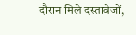दौरान मिले दस्तावेजों,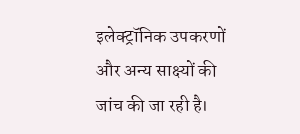इलेक्ट्रॉनिक उपकरणों और अन्य साक्ष्यों की जांच की जा रही है।